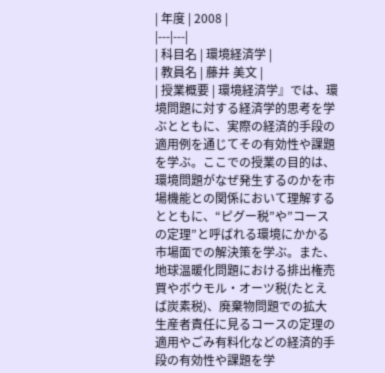| 年度 | 2008 |
|---|---|
| 科目名 | 環境経済学 |
| 教員名 | 藤井 美文 |
| 授業概要 | 環境経済学』では、環境問題に対する経済学的思考を学ぶとともに、実際の経済的手段の適用例を通じてその有効性や課題を学ぶ。ここでの授業の目的は、環境問題がなぜ発生するのかを市場機能との関係において理解するとともに、“ピグー税”や”コースの定理”と呼ばれる環境にかかる市場面での解決策を学ぶ。また、地球温暖化問題における排出権売買やボウモル・オーツ税(たとえば炭素税)、廃棄物問題での拡大生産者責任に見るコースの定理の適用やごみ有料化などの経済的手段の有効性や課題を学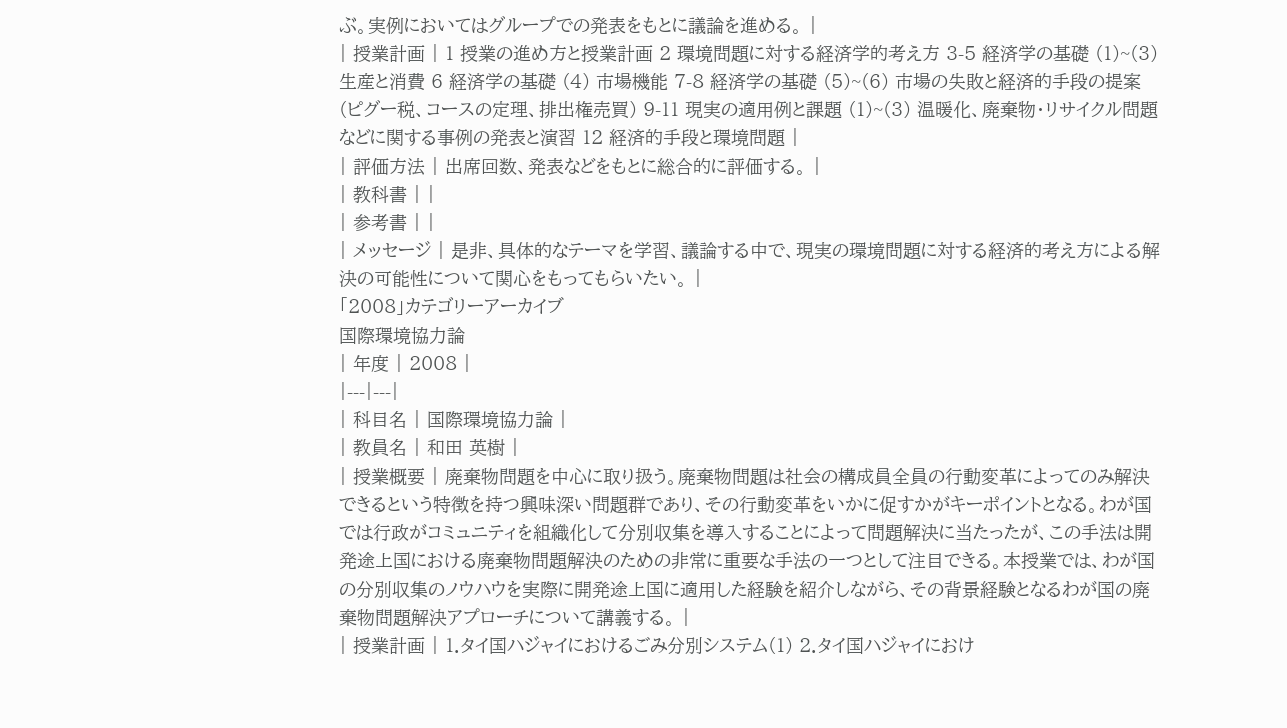ぶ。実例においてはグループでの発表をもとに議論を進める。 |
| 授業計画 | 1 授業の進め方と授業計画 2 環境問題に対する経済学的考え方 3-5 経済学の基礎 (1)~(3) 生産と消費 6 経済学の基礎 (4) 市場機能 7-8 経済学の基礎 (5)~(6) 市場の失敗と経済的手段の提案(ピグー税、コースの定理、排出権売買) 9-11 現実の適用例と課題 (1)~(3) 温暖化、廃棄物・リサイクル問題などに関する事例の発表と演習 12 経済的手段と環境問題 |
| 評価方法 | 出席回数、発表などをもとに総合的に評価する。 |
| 教科書 | |
| 参考書 | |
| メッセージ | 是非、具体的なテーマを学習、議論する中で、現実の環境問題に対する経済的考え方による解決の可能性について関心をもってもらいたい。 |
「2008」カテゴリーアーカイブ
国際環境協力論
| 年度 | 2008 |
|---|---|
| 科目名 | 国際環境協力論 |
| 教員名 | 和田 英樹 |
| 授業概要 | 廃棄物問題を中心に取り扱う。廃棄物問題は社会の構成員全員の行動変革によってのみ解決できるという特徴を持つ興味深い問題群であり、その行動変革をいかに促すかがキーポイントとなる。わが国では行政がコミュニティを組織化して分別収集を導入することによって問題解決に当たったが、この手法は開発途上国における廃棄物問題解決のための非常に重要な手法の一つとして注目できる。本授業では、わが国の分別収集のノウハウを実際に開発途上国に適用した経験を紹介しながら、その背景経験となるわが国の廃棄物問題解決アプローチについて講義する。 |
| 授業計画 | 1.タイ国ハジャイにおけるごみ分別システム(1) 2.タイ国ハジャイにおけ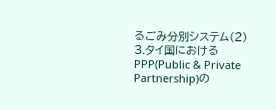るごみ分別システム(2) 3.タイ国におけるPPP(Public & Private Partnership)の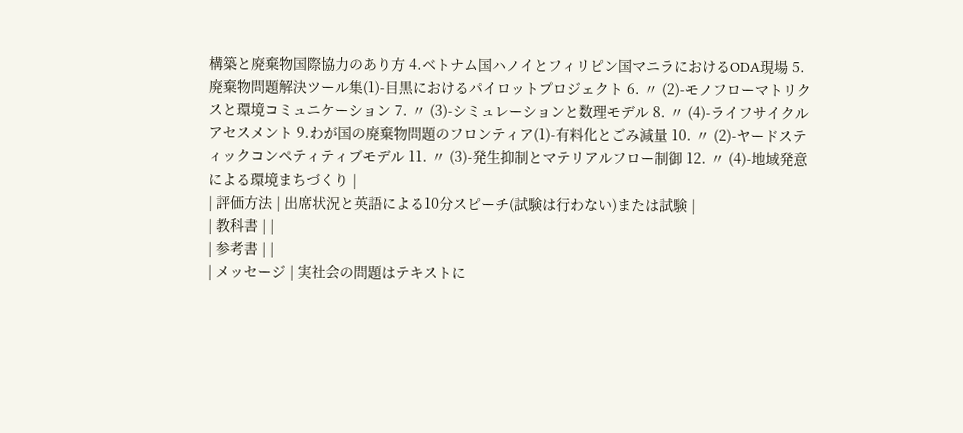構築と廃棄物国際協力のあり方 4.ベトナム国ハノイとフィリピン国マニラにおけるODA現場 5.廃棄物問題解決ツール集(1)-目黒におけるパイロットプロジェクト 6. 〃 (2)-モノフローマトリクスと環境コミュニケーション 7. 〃 (3)-シミュレーションと数理モデル 8. 〃 (4)-ライフサイクルアセスメント 9.わが国の廃棄物問題のフロンティア(1)-有料化とごみ減量 10. 〃 (2)-ヤードスティックコンペティティブモデル 11. 〃 (3)-発生抑制とマテリアルフロー制御 12. 〃 (4)-地域発意による環境まちづくり |
| 評価方法 | 出席状況と英語による10分スピーチ(試験は行わない)または試験 |
| 教科書 | |
| 参考書 | |
| メッセージ | 実社会の問題はテキストに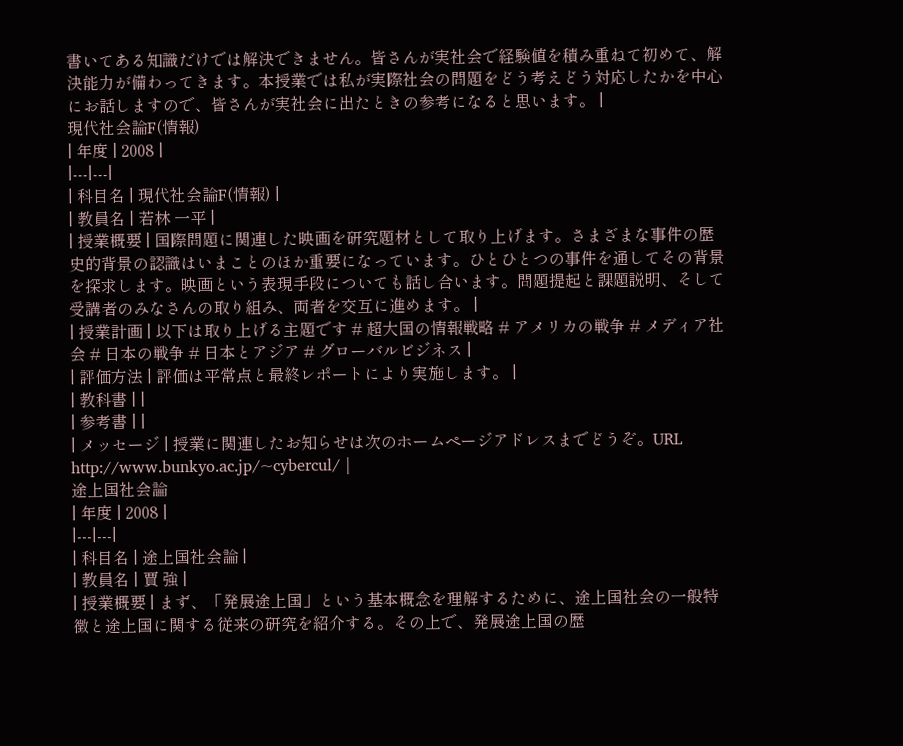書いてある知識だけでは解決できません。皆さんが実社会で経験値を積み重ねて初めて、解決能力が備わってきます。本授業では私が実際社会の問題をどう考えどう対応したかを中心にお話しますので、皆さんが実社会に出たときの参考になると思います。 |
現代社会論F(情報)
| 年度 | 2008 |
|---|---|
| 科目名 | 現代社会論F(情報) |
| 教員名 | 若林 一平 |
| 授業概要 | 国際問題に関連した映画を研究題材として取り上げます。さまざまな事件の歴史的背景の認識はいまことのほか重要になっています。ひとひとつの事件を通してその背景を探求します。映画という表現手段についても話し合います。問題提起と課題説明、そして受講者のみなさんの取り組み、両者を交互に進めます。 |
| 授業計画 | 以下は取り上げる主題です # 超大国の情報戦略 # アメリカの戦争 # メディア社会 # 日本の戦争 # 日本とアジア # グローバルビジネス |
| 評価方法 | 評価は平常点と最終レポートにより実施します。 |
| 教科書 | |
| 参考書 | |
| メッセージ | 授業に関連したお知らせは次のホームページアドレスまでどうぞ。URL http://www.bunkyo.ac.jp/~cybercul/ |
途上国社会論
| 年度 | 2008 |
|---|---|
| 科目名 | 途上国社会論 |
| 教員名 | 賈 強 |
| 授業概要 | まず、「発展途上国」という基本概念を理解するために、途上国社会の一般特徴と途上国に関する従来の研究を紹介する。その上で、発展途上国の歴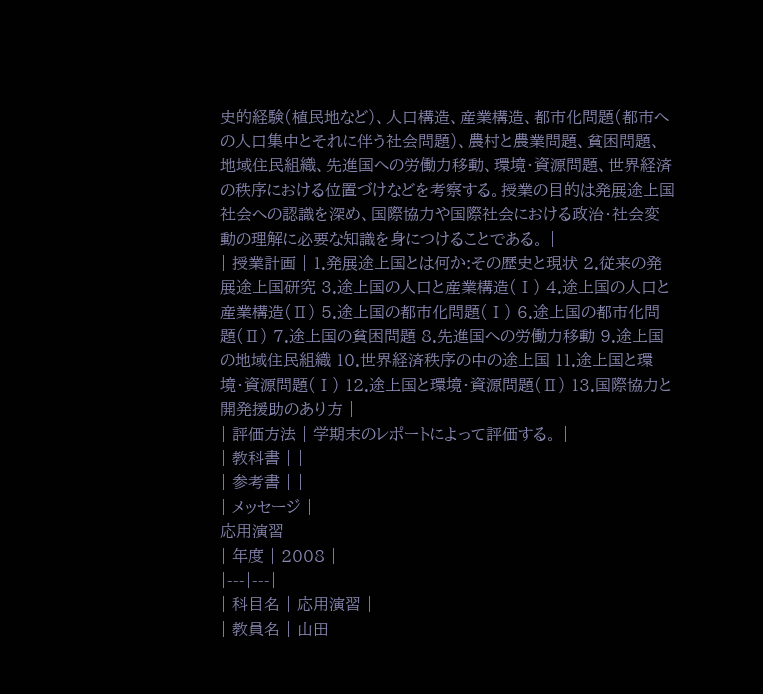史的経験(植民地など)、人口構造、産業構造、都市化問題(都市への人口集中とそれに伴う社会問題)、農村と農業問題、貧困問題、地域住民組織、先進国への労働力移動、環境・資源問題、世界経済の秩序における位置づけなどを考察する。授業の目的は発展途上国社会への認識を深め、国際協力や国際社会における政治・社会変動の理解に必要な知識を身につけることである。 |
| 授業計画 | 1.発展途上国とは何か:その歴史と現状 2.従来の発展途上国研究 3.途上国の人口と産業構造(Ⅰ) 4.途上国の人口と産業構造(Ⅱ) 5.途上国の都市化問題(Ⅰ) 6.途上国の都市化問題(Ⅱ) 7.途上国の貧困問題 8.先進国への労働力移動 9.途上国の地域住民組織 10.世界経済秩序の中の途上国 11.途上国と環境・資源問題(Ⅰ) 12.途上国と環境・資源問題(Ⅱ) 13.国際協力と開発援助のあり方 |
| 評価方法 | 学期末のレポートによって評価する。 |
| 教科書 | |
| 参考書 | |
| メッセージ |
応用演習
| 年度 | 2008 |
|---|---|
| 科目名 | 応用演習 |
| 教員名 | 山田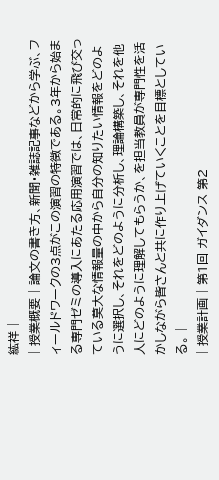紘祥 |
| 授業概要 | 論文の書き方、新聞・雑誌記事などから学ぶ、フィールドワークの3点がこの演習の特徴である。3年から始まる専門ゼミの導入にあたる応用演習では、日常的に飛び交っている莫大な情報量の中から自分の知りたい情報をどのように選択し、それをどのように分析し、理論構築し、それを他人にどのように理解してもらうか、を担当教員が専門性を活かしながら皆さんと共に作り上げていくことを目標としている。 |
| 授業計画 | 第1回 ガイダンス 第2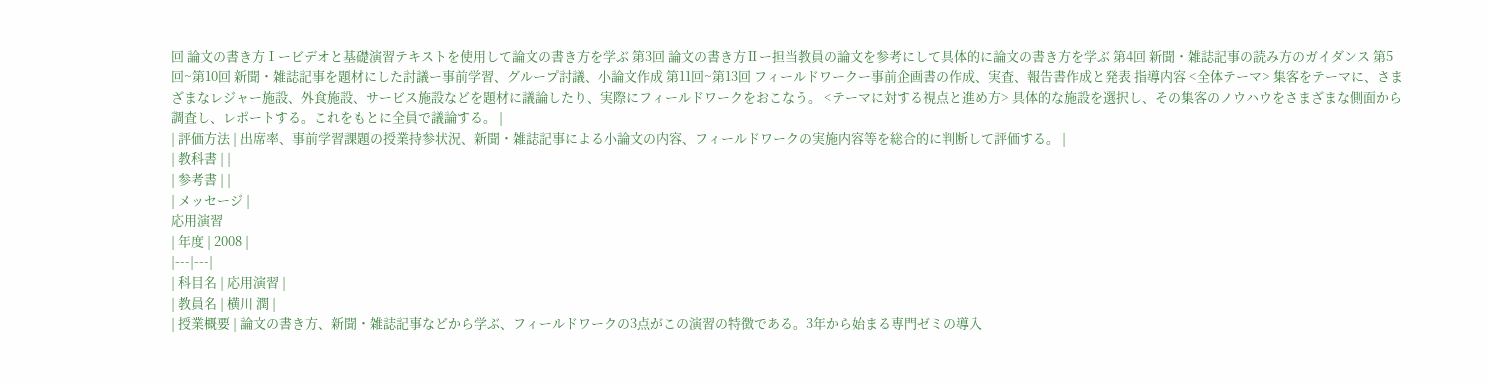回 論文の書き方Ⅰービデオと基礎演習テキストを使用して論文の書き方を学ぶ 第3回 論文の書き方Ⅱー担当教員の論文を参考にして具体的に論文の書き方を学ぶ 第4回 新聞・雑誌記事の読み方のガイダンス 第5回~第10回 新聞・雑誌記事を題材にした討議ー事前学習、グループ討議、小論文作成 第11回~第13回 フィールドワークー事前企画書の作成、実査、報告書作成と発表 指導内容 <全体テーマ> 集客をテーマに、さまざまなレジャー施設、外食施設、サービス施設などを題材に議論したり、実際にフィールドワークをおこなう。 <テーマに対する視点と進め方> 具体的な施設を選択し、その集客のノウハウをさまざまな側面から調査し、レポートする。これをもとに全員で議論する。 |
| 評価方法 | 出席率、事前学習課題の授業持参状況、新聞・雑誌記事による小論文の内容、フィールドワークの実施内容等を総合的に判断して評価する。 |
| 教科書 | |
| 参考書 | |
| メッセージ |
応用演習
| 年度 | 2008 |
|---|---|
| 科目名 | 応用演習 |
| 教員名 | 横川 潤 |
| 授業概要 | 論文の書き方、新聞・雑誌記事などから学ぶ、フィールドワークの3点がこの演習の特徴である。3年から始まる専門ゼミの導入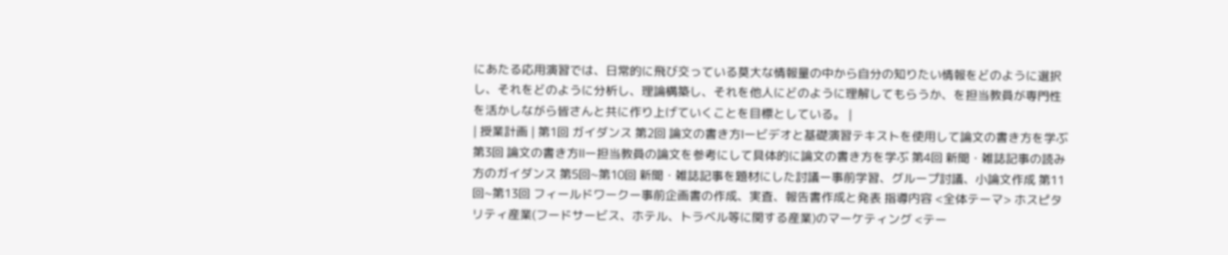にあたる応用演習では、日常的に飛び交っている莫大な情報量の中から自分の知りたい情報をどのように選択し、それをどのように分析し、理論構築し、それを他人にどのように理解してもらうか、を担当教員が専門性を活かしながら皆さんと共に作り上げていくことを目標としている。 |
| 授業計画 | 第1回 ガイダンス 第2回 論文の書き方Ⅰービデオと基礎演習テキストを使用して論文の書き方を学ぶ 第3回 論文の書き方Ⅱー担当教員の論文を参考にして具体的に論文の書き方を学ぶ 第4回 新聞・雑誌記事の読み方のガイダンス 第5回~第10回 新聞・雑誌記事を題材にした討議ー事前学習、グループ討議、小論文作成 第11回~第13回 フィールドワークー事前企画書の作成、実査、報告書作成と発表 指導内容 <全体テーマ> ホスピタリティ産業(フードサービス、ホテル、トラベル等に関する産業)のマーケティング <テー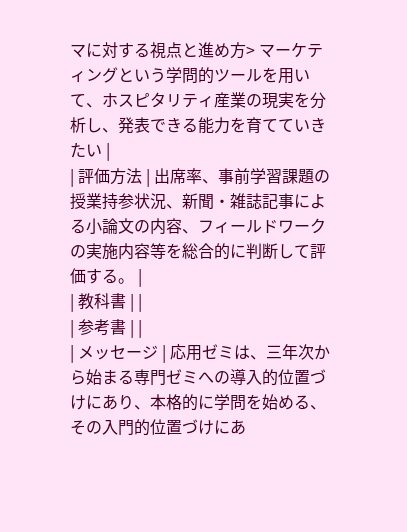マに対する視点と進め方> マーケティングという学問的ツールを用いて、ホスピタリティ産業の現実を分析し、発表できる能力を育てていきたい |
| 評価方法 | 出席率、事前学習課題の授業持参状況、新聞・雑誌記事による小論文の内容、フィールドワークの実施内容等を総合的に判断して評価する。 |
| 教科書 | |
| 参考書 | |
| メッセージ | 応用ゼミは、三年次から始まる専門ゼミへの導入的位置づけにあり、本格的に学問を始める、その入門的位置づけにあ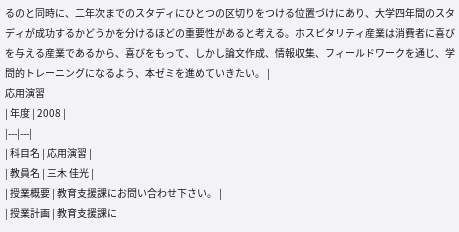るのと同時に、二年次までのスタディにひとつの区切りをつける位置づけにあり、大学四年間のスタディが成功するかどうかを分けるほどの重要性があると考える。ホスピタリティ産業は消費者に喜びを与える産業であるから、喜びをもって、しかし論文作成、情報収集、フィールドワークを通じ、学問的トレーニングになるよう、本ゼミを進めていきたい。 |
応用演習
| 年度 | 2008 |
|---|---|
| 科目名 | 応用演習 |
| 教員名 | 三木 佳光 |
| 授業概要 | 教育支援課にお問い合わせ下さい。 |
| 授業計画 | 教育支援課に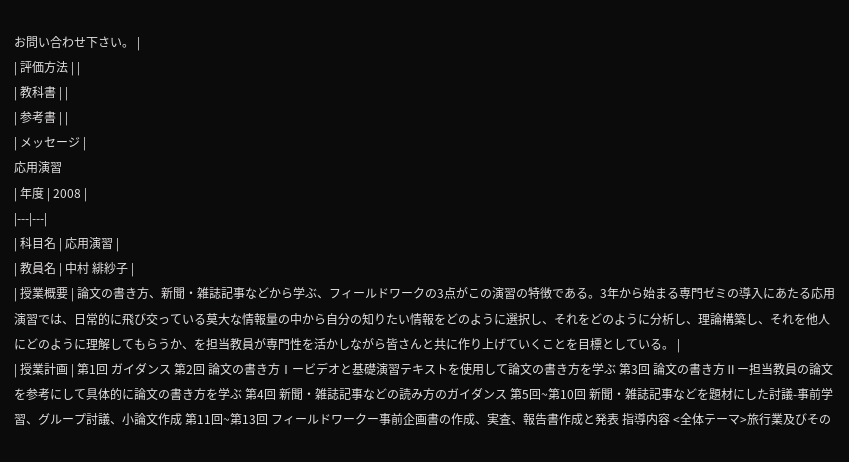お問い合わせ下さい。 |
| 評価方法 | |
| 教科書 | |
| 参考書 | |
| メッセージ |
応用演習
| 年度 | 2008 |
|---|---|
| 科目名 | 応用演習 |
| 教員名 | 中村 緋紗子 |
| 授業概要 | 論文の書き方、新聞・雑誌記事などから学ぶ、フィールドワークの3点がこの演習の特徴である。3年から始まる専門ゼミの導入にあたる応用演習では、日常的に飛び交っている莫大な情報量の中から自分の知りたい情報をどのように選択し、それをどのように分析し、理論構築し、それを他人にどのように理解してもらうか、を担当教員が専門性を活かしながら皆さんと共に作り上げていくことを目標としている。 |
| 授業計画 | 第1回 ガイダンス 第2回 論文の書き方Ⅰービデオと基礎演習テキストを使用して論文の書き方を学ぶ 第3回 論文の書き方Ⅱー担当教員の論文を参考にして具体的に論文の書き方を学ぶ 第4回 新聞・雑誌記事などの読み方のガイダンス 第5回~第10回 新聞・雑誌記事などを題材にした討議-事前学習、グループ討議、小論文作成 第11回~第13回 フィールドワークー事前企画書の作成、実査、報告書作成と発表 指導内容 <全体テーマ>旅行業及びその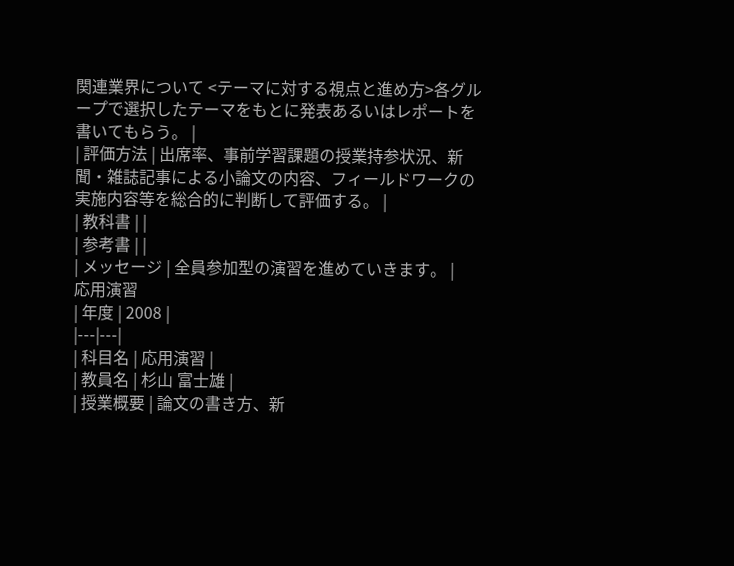関連業界について <テーマに対する視点と進め方>各グループで選択したテーマをもとに発表あるいはレポートを書いてもらう。 |
| 評価方法 | 出席率、事前学習課題の授業持参状況、新聞・雑誌記事による小論文の内容、フィールドワークの実施内容等を総合的に判断して評価する。 |
| 教科書 | |
| 参考書 | |
| メッセージ | 全員参加型の演習を進めていきます。 |
応用演習
| 年度 | 2008 |
|---|---|
| 科目名 | 応用演習 |
| 教員名 | 杉山 富士雄 |
| 授業概要 | 論文の書き方、新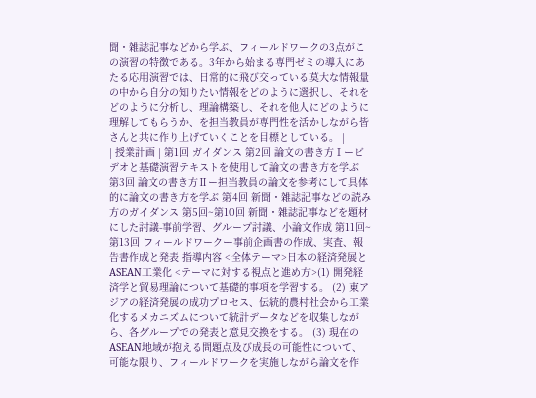聞・雑誌記事などから学ぶ、フィールドワークの3点がこの演習の特徴である。3年から始まる専門ゼミの導入にあたる応用演習では、日常的に飛び交っている莫大な情報量の中から自分の知りたい情報をどのように選択し、それをどのように分析し、理論構築し、それを他人にどのように理解してもらうか、を担当教員が専門性を活かしながら皆さんと共に作り上げていくことを目標としている。 |
| 授業計画 | 第1回 ガイダンス 第2回 論文の書き方Ⅰービデオと基礎演習テキストを使用して論文の書き方を学ぶ 第3回 論文の書き方Ⅱー担当教員の論文を参考にして具体的に論文の書き方を学ぶ 第4回 新聞・雑誌記事などの読み方のガイダンス 第5回~第10回 新聞・雑誌記事などを題材にした討議-事前学習、グループ討議、小論文作成 第11回~第13回 フィールドワークー事前企画書の作成、実査、報告書作成と発表 指導内容 <全体テーマ>日本の経済発展とASEAN工業化 <テーマに対する視点と進め方>(1) 開発経済学と貿易理論について基礎的事項を学習する。 (2) 東アジアの経済発展の成功プロセス、伝統的農村社会から工業化するメカニズムについて統計データなどを収集しながら、各グループでの発表と意見交換をする。 (3) 現在のASEAN地域が抱える問題点及び成長の可能性について、可能な限り、フィールドワークを実施しながら論文を作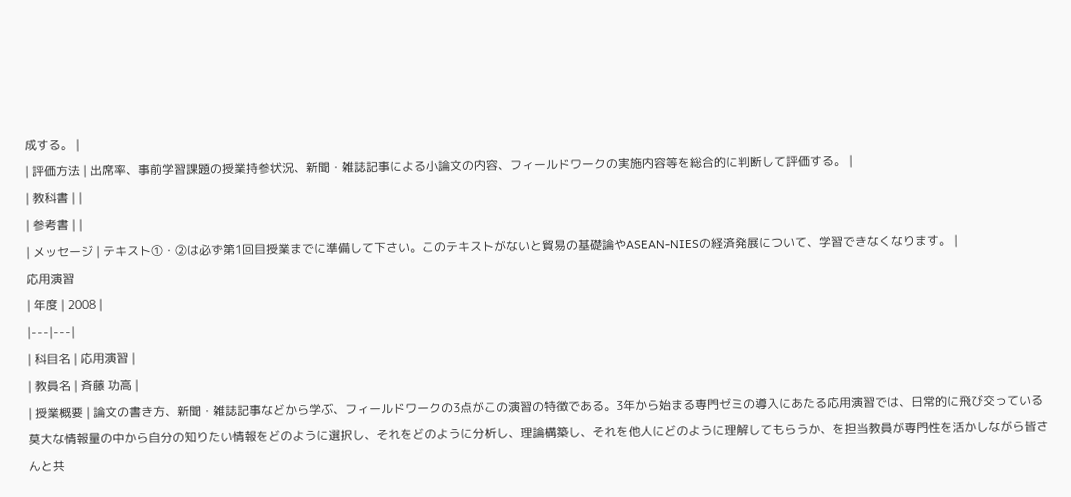成する。 |
| 評価方法 | 出席率、事前学習課題の授業持参状況、新聞・雑誌記事による小論文の内容、フィールドワークの実施内容等を総合的に判断して評価する。 |
| 教科書 | |
| 参考書 | |
| メッセージ | テキスト①・②は必ず第1回目授業までに準備して下さい。このテキストがないと貿易の基礎論やASEAN-NIESの経済発展について、学習できなくなります。 |
応用演習
| 年度 | 2008 |
|---|---|
| 科目名 | 応用演習 |
| 教員名 | 斉藤 功高 |
| 授業概要 | 論文の書き方、新聞・雑誌記事などから学ぶ、フィールドワークの3点がこの演習の特徴である。3年から始まる専門ゼミの導入にあたる応用演習では、日常的に飛び交っている莫大な情報量の中から自分の知りたい情報をどのように選択し、それをどのように分析し、理論構築し、それを他人にどのように理解してもらうか、を担当教員が専門性を活かしながら皆さんと共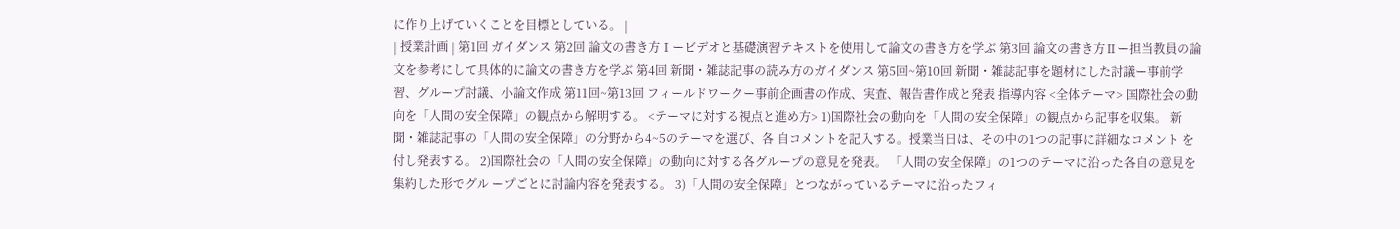に作り上げていくことを目標としている。 |
| 授業計画 | 第1回 ガイダンス 第2回 論文の書き方Ⅰービデオと基礎演習テキストを使用して論文の書き方を学ぶ 第3回 論文の書き方Ⅱー担当教員の論文を参考にして具体的に論文の書き方を学ぶ 第4回 新聞・雑誌記事の読み方のガイダンス 第5回~第10回 新聞・雑誌記事を題材にした討議ー事前学習、グループ討議、小論文作成 第11回~第13回 フィールドワークー事前企画書の作成、実査、報告書作成と発表 指導内容 <全体テーマ> 国際社会の動向を「人間の安全保障」の観点から解明する。 <テーマに対する視点と進め方> 1)国際社会の動向を「人間の安全保障」の観点から記事を収集。 新聞・雑誌記事の「人間の安全保障」の分野から4~5のテーマを選び、各 自コメントを記入する。授業当日は、その中の1つの記事に詳細なコメント を付し発表する。 2)国際社会の「人間の安全保障」の動向に対する各グループの意見を発表。 「人間の安全保障」の1つのテーマに沿った各自の意見を集約した形でグル ープごとに討論内容を発表する。 3)「人間の安全保障」とつながっているテーマに沿ったフィ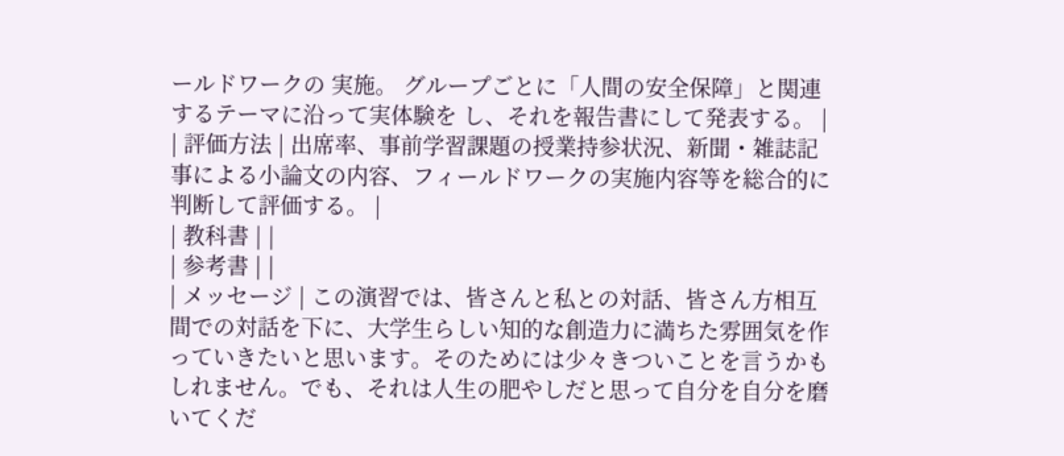ールドワークの 実施。 グループごとに「人間の安全保障」と関連するテーマに沿って実体験を し、それを報告書にして発表する。 |
| 評価方法 | 出席率、事前学習課題の授業持参状況、新聞・雑誌記事による小論文の内容、フィールドワークの実施内容等を総合的に判断して評価する。 |
| 教科書 | |
| 参考書 | |
| メッセージ | この演習では、皆さんと私との対話、皆さん方相互間での対話を下に、大学生らしい知的な創造力に満ちた雰囲気を作っていきたいと思います。そのためには少々きついことを言うかもしれません。でも、それは人生の肥やしだと思って自分を自分を磨いてくだ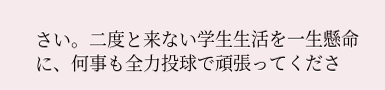さい。二度と来ない学生生活を一生懸命に、何事も全力投球で頑張ってくださ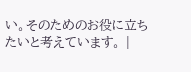い。そのためのお役に立ちたいと考えています。 |